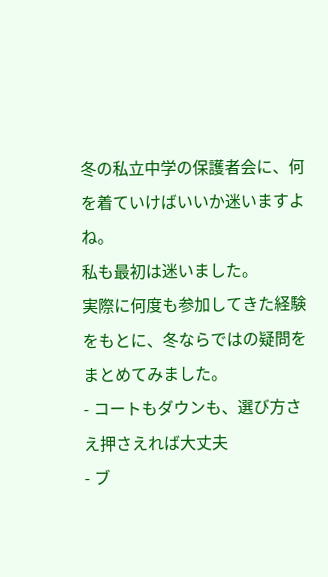冬の私立中学の保護者会に、何を着ていけばいいか迷いますよね。
私も最初は迷いました。
実際に何度も参加してきた経験をもとに、冬ならではの疑問をまとめてみました。
- コートもダウンも、選び方さえ押さえれば大丈夫
- ブ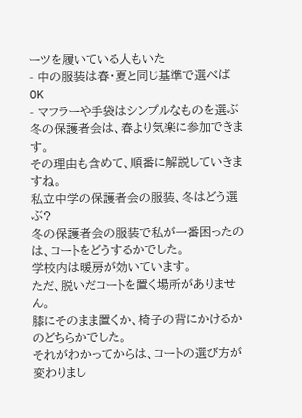ーツを履いている人もいた
- 中の服装は春・夏と同じ基準で選べばOK
- マフラーや手袋はシンプルなものを選ぶ
冬の保護者会は、春より気楽に参加できます。
その理由も含めて、順番に解説していきますね。
私立中学の保護者会の服装、冬はどう選ぶ?
冬の保護者会の服装で私が一番困ったのは、コートをどうするかでした。
学校内は暖房が効いています。
ただ、脱いだコートを置く場所がありません。
膝にそのまま置くか、椅子の背にかけるかのどちらかでした。
それがわかってからは、コートの選び方が変わりまし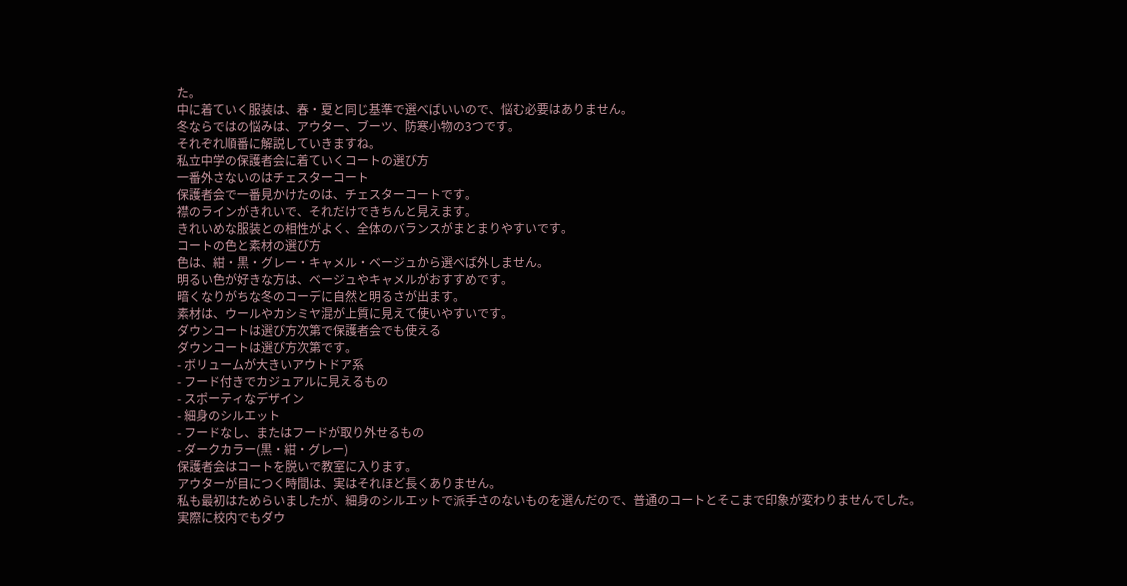た。
中に着ていく服装は、春・夏と同じ基準で選べばいいので、悩む必要はありません。
冬ならではの悩みは、アウター、ブーツ、防寒小物の3つです。
それぞれ順番に解説していきますね。
私立中学の保護者会に着ていくコートの選び方
一番外さないのはチェスターコート
保護者会で一番見かけたのは、チェスターコートです。
襟のラインがきれいで、それだけできちんと見えます。
きれいめな服装との相性がよく、全体のバランスがまとまりやすいです。
コートの色と素材の選び方
色は、紺・黒・グレー・キャメル・ベージュから選べば外しません。
明るい色が好きな方は、ベージュやキャメルがおすすめです。
暗くなりがちな冬のコーデに自然と明るさが出ます。
素材は、ウールやカシミヤ混が上質に見えて使いやすいです。
ダウンコートは選び方次第で保護者会でも使える
ダウンコートは選び方次第です。
- ボリュームが大きいアウトドア系
- フード付きでカジュアルに見えるもの
- スポーティなデザイン
- 細身のシルエット
- フードなし、またはフードが取り外せるもの
- ダークカラー(黒・紺・グレー)
保護者会はコートを脱いで教室に入ります。
アウターが目につく時間は、実はそれほど長くありません。
私も最初はためらいましたが、細身のシルエットで派手さのないものを選んだので、普通のコートとそこまで印象が変わりませんでした。
実際に校内でもダウ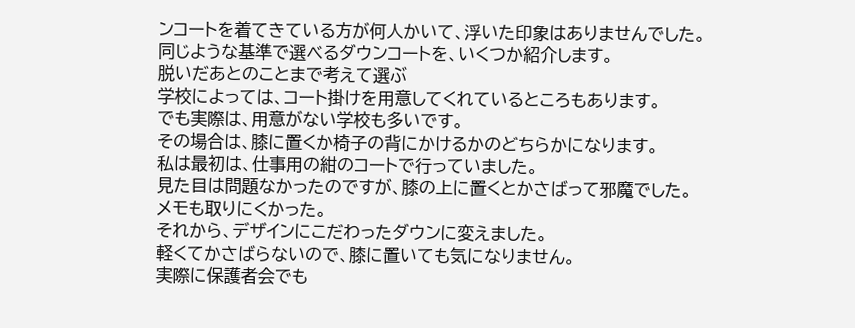ンコートを着てきている方が何人かいて、浮いた印象はありませんでした。
同じような基準で選べるダウンコートを、いくつか紹介します。
脱いだあとのことまで考えて選ぶ
学校によっては、コート掛けを用意してくれているところもあります。
でも実際は、用意がない学校も多いです。
その場合は、膝に置くか椅子の背にかけるかのどちらかになります。
私は最初は、仕事用の紺のコートで行っていました。
見た目は問題なかったのですが、膝の上に置くとかさばって邪魔でした。
メモも取りにくかった。
それから、デザインにこだわったダウンに変えました。
軽くてかさばらないので、膝に置いても気になりません。
実際に保護者会でも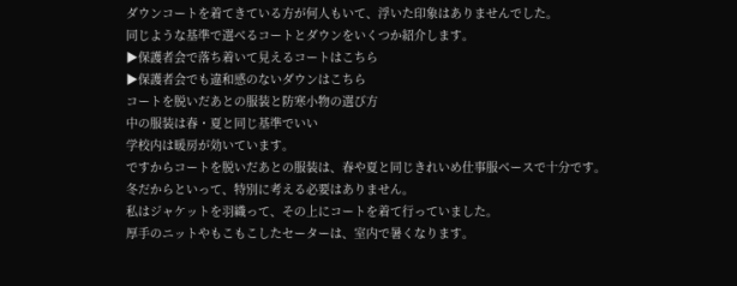ダウンコートを着てきている方が何人もいて、浮いた印象はありませんでした。
同じような基準で選べるコートとダウンをいくつか紹介します。
▶保護者会で落ち着いて見えるコートはこちら
▶保護者会でも違和感のないダウンはこちら
コートを脱いだあとの服装と防寒小物の選び方
中の服装は春・夏と同じ基準でいい
学校内は暖房が効いています。
ですからコートを脱いだあとの服装は、春や夏と同じきれいめ仕事服ベースで十分です。
冬だからといって、特別に考える必要はありません。
私はジャケットを羽織って、その上にコートを着て行っていました。
厚手のニットやもこもこしたセーターは、室内で暑くなります。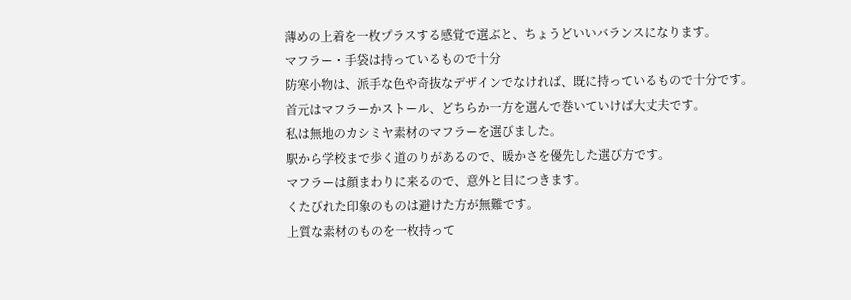薄めの上着を一枚プラスする感覚で選ぶと、ちょうどいいバランスになります。
マフラー・手袋は持っているもので十分
防寒小物は、派手な色や奇抜なデザインでなければ、既に持っているもので十分です。
首元はマフラーかストール、どちらか一方を選んで巻いていけば大丈夫です。
私は無地のカシミヤ素材のマフラーを選びました。
駅から学校まで歩く道のりがあるので、暖かさを優先した選び方です。
マフラーは顔まわりに来るので、意外と目につきます。
くたびれた印象のものは避けた方が無難です。
上質な素材のものを一枚持って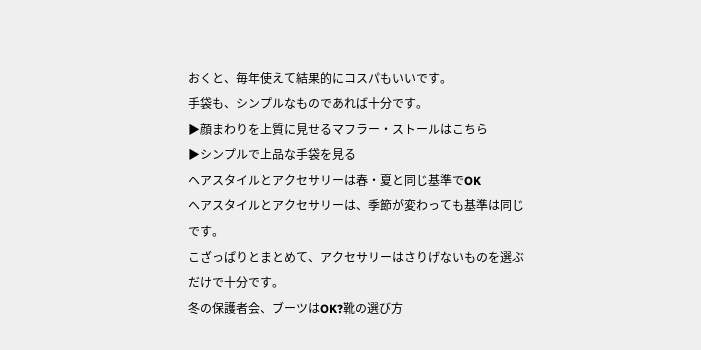おくと、毎年使えて結果的にコスパもいいです。
手袋も、シンプルなものであれば十分です。
▶顔まわりを上質に見せるマフラー・ストールはこちら
▶シンプルで上品な手袋を見る
ヘアスタイルとアクセサリーは春・夏と同じ基準でOK
ヘアスタイルとアクセサリーは、季節が変わっても基準は同じです。
こざっぱりとまとめて、アクセサリーはさりげないものを選ぶだけで十分です。
冬の保護者会、ブーツはOK?靴の選び方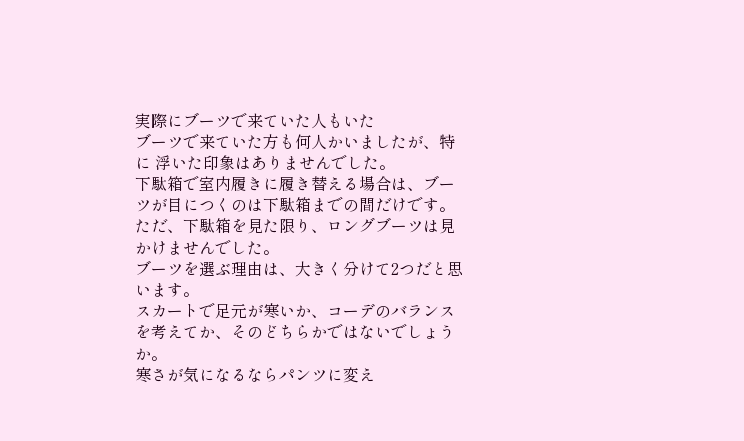実際にブーツで来ていた人もいた
ブーツで来ていた方も何人かいましたが、特に 浮いた印象はありませんでした。
下駄箱で室内履きに履き替える場合は、ブーツが目につくのは下駄箱までの間だけです。
ただ、下駄箱を見た限り、ロングブーツは見かけませんでした。
ブーツを選ぶ理由は、大きく分けて2つだと思います。
スカートで足元が寒いか、コーデのバランスを考えてか、そのどちらかではないでしょうか。
寒さが気になるならパンツに変え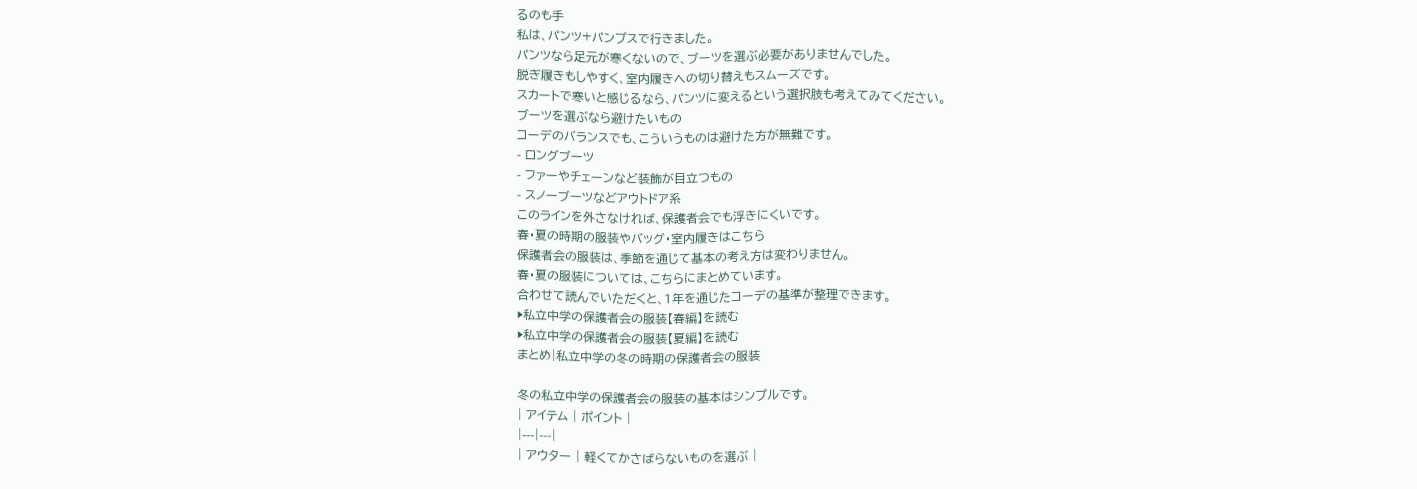るのも手
私は、パンツ+パンプスで行きました。
パンツなら足元が寒くないので、ブーツを選ぶ必要がありませんでした。
脱ぎ履きもしやすく、室内履きへの切り替えもスムーズです。
スカートで寒いと感じるなら、パンツに変えるという選択肢も考えてみてください。
ブーツを選ぶなら避けたいもの
コーデのバランスでも、こういうものは避けた方が無難です。
- ロングブーツ
- ファーやチェーンなど装飾が目立つもの
- スノーブーツなどアウトドア系
このラインを外さなければ、保護者会でも浮きにくいです。
春・夏の時期の服装やバッグ・室内履きはこちら
保護者会の服装は、季節を通じて基本の考え方は変わりません。
春・夏の服装については、こちらにまとめています。
合わせて読んでいただくと、1年を通じたコーデの基準が整理できます。
▶私立中学の保護者会の服装【春編】を読む
▶私立中学の保護者会の服装【夏編】を読む
まとめ|私立中学の冬の時期の保護者会の服装

冬の私立中学の保護者会の服装の基本はシンプルです。
| アイテム | ポイント |
|---|---|
| アウター | 軽くてかさばらないものを選ぶ |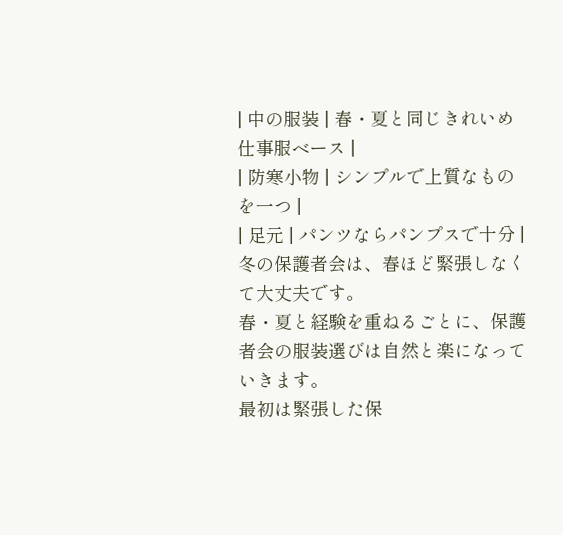| 中の服装 | 春・夏と同じきれいめ仕事服ベース |
| 防寒小物 | シンプルで上質なものを一つ |
| 足元 | パンツならパンプスで十分 |
冬の保護者会は、春ほど緊張しなくて大丈夫です。
春・夏と経験を重ねるごとに、保護者会の服装選びは自然と楽になっていきます。
最初は緊張した保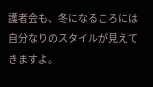護者会も、冬になるころには自分なりのスタイルが見えてきますよ。